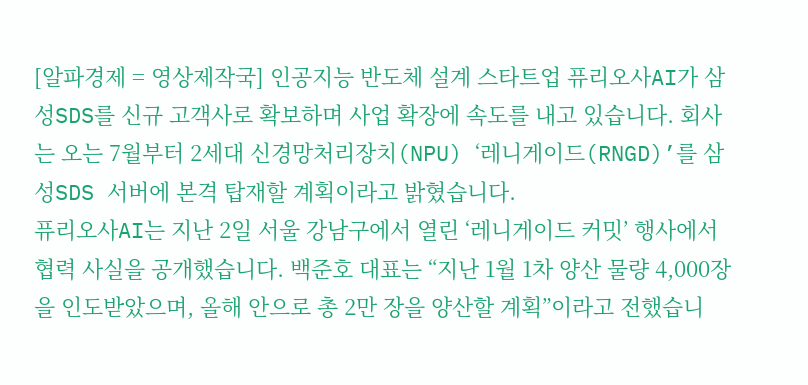[알파경제 = 영상제작국] 인공지능 반도체 설계 스타트업 퓨리오사AI가 삼성SDS를 신규 고객사로 확보하며 사업 확장에 속도를 내고 있습니다. 회사는 오는 7월부터 2세대 신경망처리장치(NPU) ‘레니게이드(RNGD)’를 삼성SDS 서버에 본격 탑재할 계획이라고 밝혔습니다.
퓨리오사AI는 지난 2일 서울 강남구에서 열린 ‘레니게이드 커밋’ 행사에서 협력 사실을 공개했습니다. 백준호 대표는 “지난 1월 1차 양산 물량 4,000장을 인도받았으며, 올해 안으로 총 2만 장을 양산할 계획”이라고 전했습니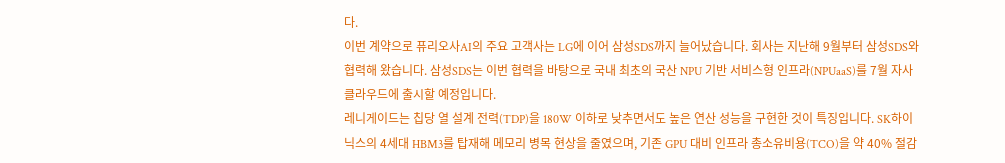다.
이번 계약으로 퓨리오사AI의 주요 고객사는 LG에 이어 삼성SDS까지 늘어났습니다. 회사는 지난해 9월부터 삼성SDS와 협력해 왔습니다. 삼성SDS는 이번 협력을 바탕으로 국내 최초의 국산 NPU 기반 서비스형 인프라(NPUaaS)를 7월 자사 클라우드에 출시할 예정입니다.
레니게이드는 칩당 열 설계 전력(TDP)을 180W 이하로 낮추면서도 높은 연산 성능을 구현한 것이 특징입니다. SK하이닉스의 4세대 HBM3를 탑재해 메모리 병목 현상을 줄였으며, 기존 GPU 대비 인프라 총소유비용(TCO)을 약 40% 절감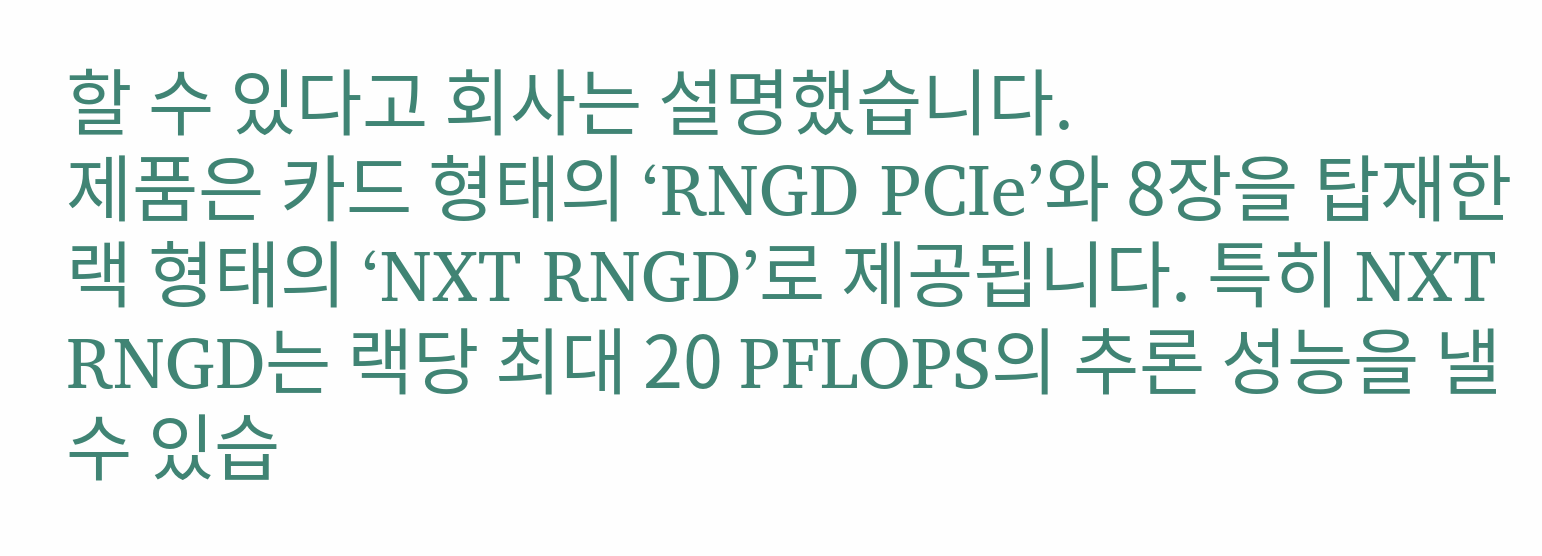할 수 있다고 회사는 설명했습니다.
제품은 카드 형태의 ‘RNGD PCIe’와 8장을 탑재한 랙 형태의 ‘NXT RNGD’로 제공됩니다. 특히 NXT RNGD는 랙당 최대 20 PFLOPS의 추론 성능을 낼 수 있습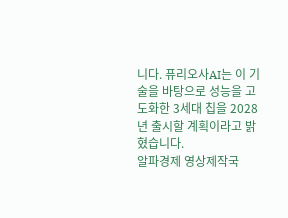니다. 퓨리오사AI는 이 기술을 바탕으로 성능을 고도화한 3세대 칩을 2028년 출시할 계획이라고 밝혔습니다.
알파경제 영상제작국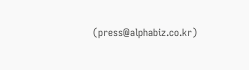(press@alphabiz.co.kr)